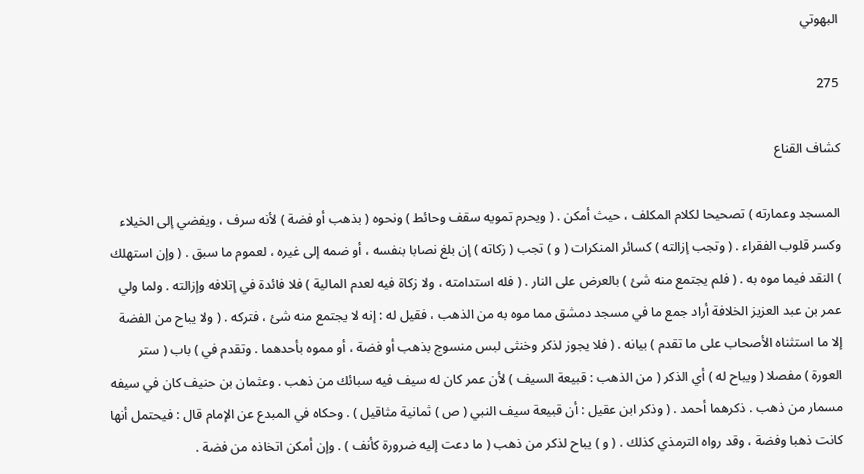البهوتي

275

كشاف القناع

المسجد وعمارته ) تصحيحا لكلام المكلف ، حيث أمكن . ( ويحرم تمويه سقف وحائط ) ونحوه ( بذهب أو فضة ) لأنه سرف ، ويفضي إلى الخيلاء وكسر قلوب الفقراء . ( وتجب إزالته ) كسائر المنكرات ( و ) تجب ( زكاته ) إن بلغ نصابا بنفسه ، أو ضمه إلى غيره ، لعموم ما سبق . ( وإن استهلك ) النقد فيما موه به . ( فلم يجتمع منه شئ ) بالعرض على النار . ( فله استدامته ، ولا زكاة فيه لعدم المالية ) فلا فائدة في إتلافه وإزالته . ولما ولي عمر بن عبد العزيز الخلافة أراد جمع ما في مسجد دمشق مما موه به من الذهب ، فقيل له : إنه لا يجتمع منه شئ ، فتركه . ( ولا يباح من الفضة إلا ما استثناه الأصحاب على ما تقدم ) بيانه . ( فلا يجوز لذكر وخنثى لبس منسوج بذهب أو فضة ، أو مموه بأحدهما . وتقدم في ) باب ( ستر العورة ) مفصلا ( ويباح له ) أي الذكر ( من الذهب : قبيعة السيف ) لأن عمر كان له سيف فيه سبائك من ذهب . وعثمان بن حنيف كان في سيفه مسمار من ذهب . ذكرهما أحمد . ( وذكر ابن عقيل : أن قبيعة سيف النبي ( ص ) ثمانية مثاقيل ) . وحكاه في المبدع عن الإمام قال : فيحتمل أنها كانت ذهبا وفضة ، وقد رواه الترمذي كذلك . ( و ) يباح لذكر من ذهب ( ما دعت إليه ضرورة كأنف ) . وإن أمكن اتخاذه من فضة .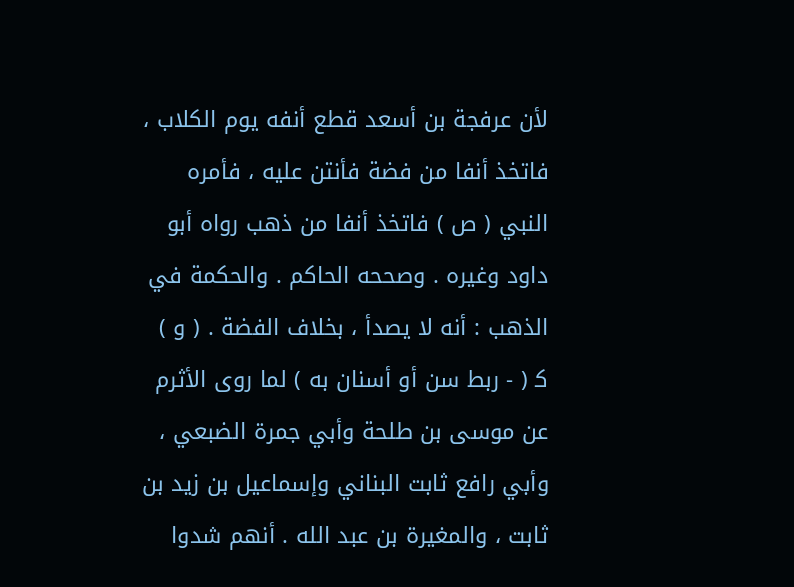لأن عرفجة بن أسعد قطع أنفه يوم الكلاب ، فاتخذ أنفا من فضة فأنتن عليه ، فأمره النبي ( ص ) فاتخذ أنفا من ذهب رواه أبو داود وغيره . وصححه الحاكم . والحكمة في الذهب : أنه لا يصدأ ، بخلاف الفضة . ( و ) ك‍ ( - ربط سن أو أسنان به ) لما روى الأثرم عن موسى بن طلحة وأبي جمرة الضبعي ، وأبي رافع ثابت البناني وإسماعيل بن زيد بن ثابت ، والمغيرة بن عبد الله . أنهم شدوا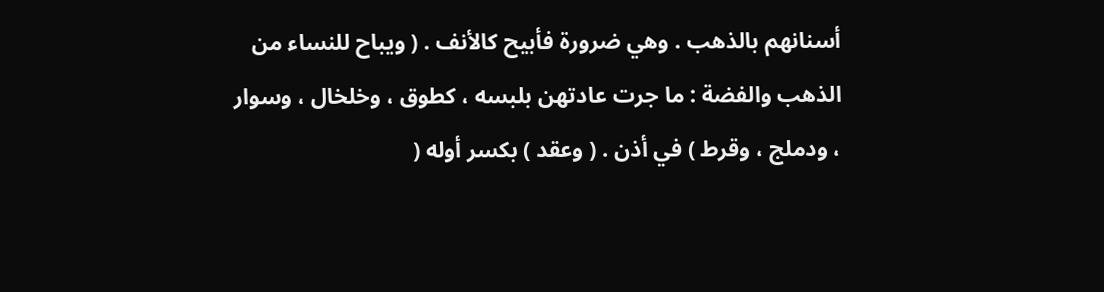أسنانهم بالذهب . وهي ضرورة فأبيح كالأنف . ( ويباح للنساء من الذهب والفضة : ما جرت عادتهن بلبسه ، كطوق ، وخلخال ، وسوار ، ودملج ، وقرط ) في أذن . ( وعقد ) بكسر أوله (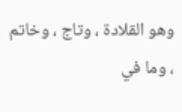وهو القلادة ، وتاج ، وخاتم ، وما في